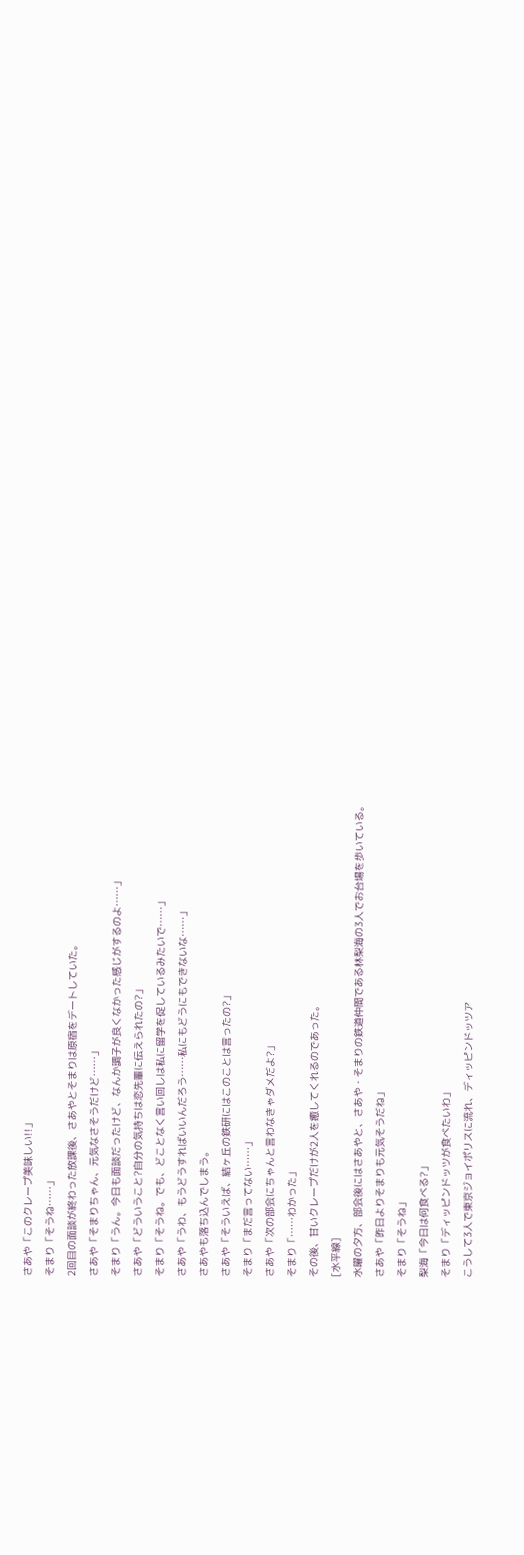さあや「このクレープ美味しい!!」
そまり「そうね……」
2回目の面談が終わった放課後、さあやとそまりは原宿をデートしていた。
さあや「そまりちゃん、元気なさそうだけど……」
そまり「うん。今日も面談だったけど、なんか調子が良くなかった感じがするのよ……」
さあや「どういうこと?自分の気持ちは恋先輩に伝えられたの?」
そまり「そうね。でも、どことなく言い回しは私に留学を促しているみたいで……」
さあや「うわ、もうどうすればいいんだろう……私にもどうにもできないな……」
さあやも落ち込んでしまう。
さあや「そういえば、結ヶ丘の鉄研にはこのことは言ったの?」
そまり「まだ言ってない……」
さあや「次の部会にちゃんと言わなきゃダメだよ?」
そまり「……わかった」
その後、甘いクレープだけが2人を癒してくれるのであった。
[水平線]
水曜の夕方、部会後にはさあやと、さあや・そまりの鉄道仲間である林梨海の3人でお台場を歩いている。
さあや「昨日よりそまりも元気そうだね」
そまり「そうね」
梨海「今日は何食べる?」
そまり「ディッピンドッツが食べたいわ」
こうして3人で東京ジョイポリスに流れ、ディッピンドッツア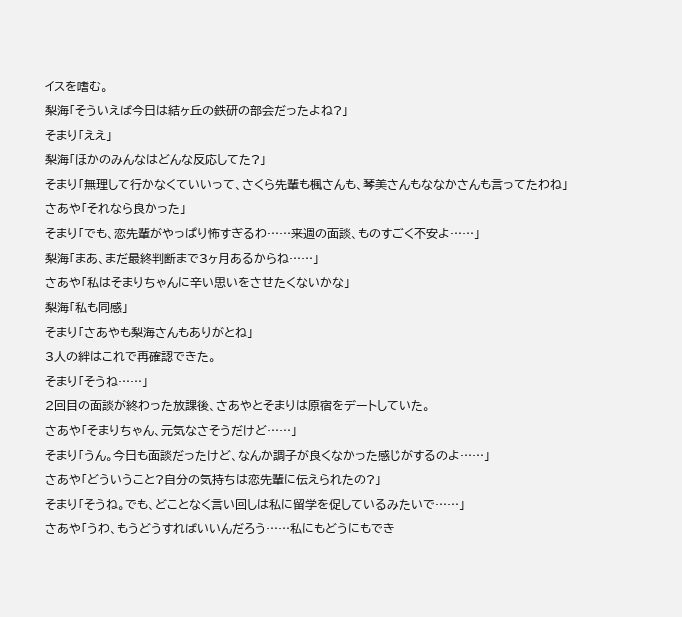イスを嗜む。
梨海「そういえば今日は結ヶ丘の鉄研の部会だったよね?」
そまり「ええ」
梨海「ほかのみんなはどんな反応してた?」
そまり「無理して行かなくていいって、さくら先輩も楓さんも、琴美さんもななかさんも言ってたわね」
さあや「それなら良かった」
そまり「でも、恋先輩がやっぱり怖すぎるわ……来週の面談、ものすごく不安よ……」
梨海「まあ、まだ最終判断まで3ヶ月あるからね……」
さあや「私はそまりちゃんに辛い思いをさせたくないかな」
梨海「私も同感」
そまり「さあやも梨海さんもありがとね」
3人の絆はこれで再確認できた。
そまり「そうね……」
2回目の面談が終わった放課後、さあやとそまりは原宿をデートしていた。
さあや「そまりちゃん、元気なさそうだけど……」
そまり「うん。今日も面談だったけど、なんか調子が良くなかった感じがするのよ……」
さあや「どういうこと?自分の気持ちは恋先輩に伝えられたの?」
そまり「そうね。でも、どことなく言い回しは私に留学を促しているみたいで……」
さあや「うわ、もうどうすればいいんだろう……私にもどうにもでき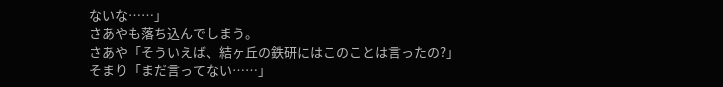ないな……」
さあやも落ち込んでしまう。
さあや「そういえば、結ヶ丘の鉄研にはこのことは言ったの?」
そまり「まだ言ってない……」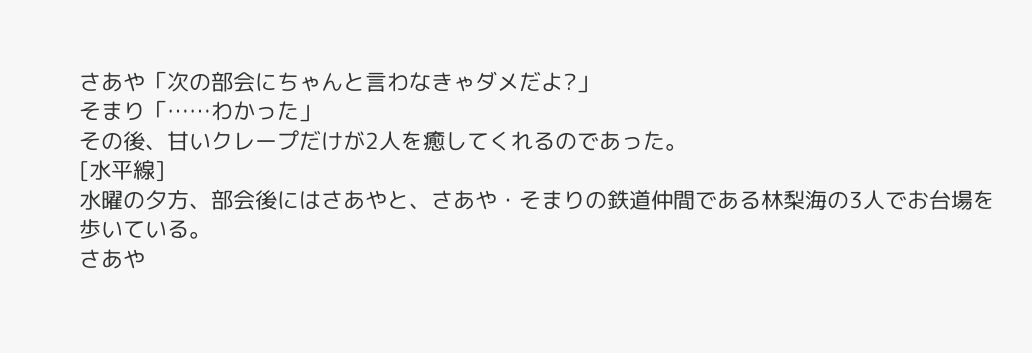さあや「次の部会にちゃんと言わなきゃダメだよ?」
そまり「……わかった」
その後、甘いクレープだけが2人を癒してくれるのであった。
[水平線]
水曜の夕方、部会後にはさあやと、さあや・そまりの鉄道仲間である林梨海の3人でお台場を歩いている。
さあや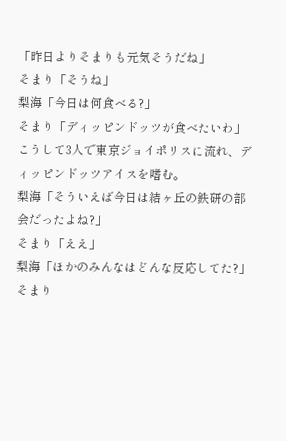「昨日よりそまりも元気そうだね」
そまり「そうね」
梨海「今日は何食べる?」
そまり「ディッピンドッツが食べたいわ」
こうして3人で東京ジョイポリスに流れ、ディッピンドッツアイスを嗜む。
梨海「そういえば今日は結ヶ丘の鉄研の部会だったよね?」
そまり「ええ」
梨海「ほかのみんなはどんな反応してた?」
そまり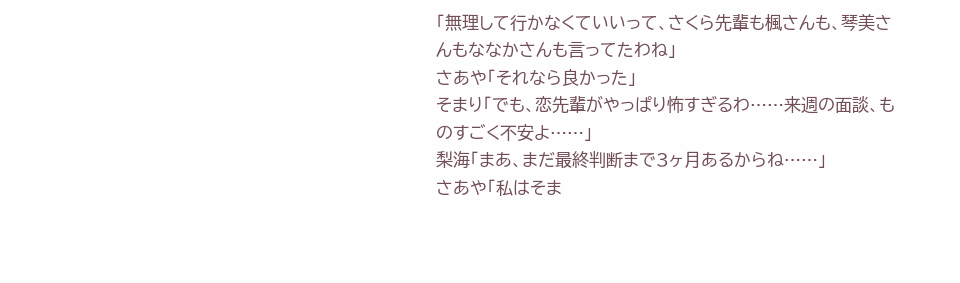「無理して行かなくていいって、さくら先輩も楓さんも、琴美さんもななかさんも言ってたわね」
さあや「それなら良かった」
そまり「でも、恋先輩がやっぱり怖すぎるわ……来週の面談、ものすごく不安よ……」
梨海「まあ、まだ最終判断まで3ヶ月あるからね……」
さあや「私はそま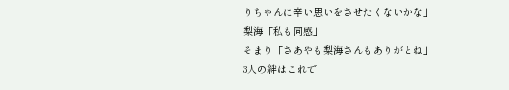りちゃんに辛い思いをさせたくないかな」
梨海「私も同感」
そまり「さあやも梨海さんもありがとね」
3人の絆はこれで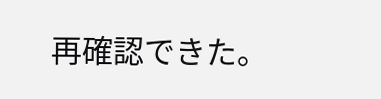再確認できた。